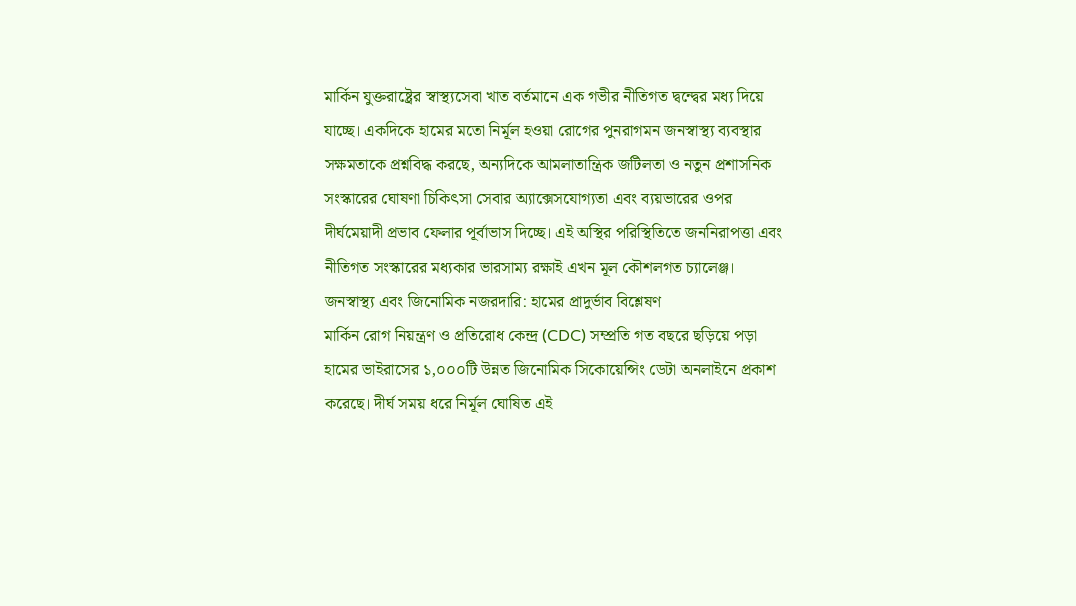মার্কিন যুক্তরাষ্ট্রের স্বাস্থ্যসেবা খাত বর্তমানে এক গভীর নীতিগত দ্বন্দ্বের মধ্য দিয়ে যাচ্ছে। একদিকে হামের মতো নির্মূল হওয়া রোগের পুনরাগমন জনস্বাস্থ্য ব্যবস্থার সক্ষমতাকে প্রশ্নবিদ্ধ করছে, অন্যদিকে আমলাতান্ত্রিক জটিলতা ও নতুন প্রশাসনিক সংস্কারের ঘোষণা চিকিৎসা সেবার অ্যাক্সেসযোগ্যতা এবং ব্যয়ভারের ওপর দীর্ঘমেয়াদী প্রভাব ফেলার পূর্বাভাস দিচ্ছে। এই অস্থির পরিস্থিতিতে জননিরাপত্তা এবং নীতিগত সংস্কারের মধ্যকার ভারসাম্য রক্ষাই এখন মূল কৌশলগত চ্যালেঞ্জ।
জনস্বাস্থ্য এবং জিনোমিক নজরদারি: হামের প্রাদুর্ভাব বিশ্লেষণ
মার্কিন রোগ নিয়ন্ত্রণ ও প্রতিরোধ কেন্দ্র (CDC) সম্প্রতি গত বছরে ছড়িয়ে পড়া হামের ভাইরাসের ১,০০০টি উন্নত জিনোমিক সিকোয়েন্সিং ডেটা অনলাইনে প্রকাশ করেছে। দীর্ঘ সময় ধরে নির্মূল ঘোষিত এই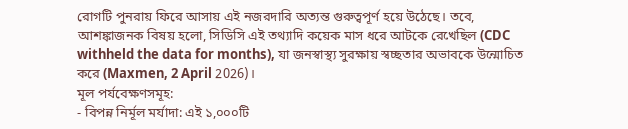রোগটি পুনরায় ফিরে আসায় এই নজরদারি অত্যন্ত গুরুত্বপূর্ণ হয়ে উঠেছে। তবে, আশঙ্কাজনক বিষয় হলো, সিডিসি এই তথ্যাদি কয়েক মাস ধরে আটকে রেখেছিল (CDC withheld the data for months), যা জনস্বাস্থ্য সুরক্ষায় স্বচ্ছতার অভাবকে উন্মোচিত করে (Maxmen, 2 April 2026)।
মূল পর্যবেক্ষণসমূহ:
- বিপন্ন নির্মূল মর্যাদা: এই ১,০০০টি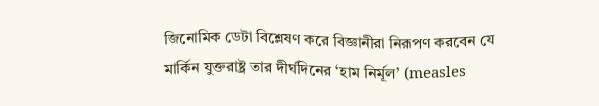জিনোমিক ডেটা বিশ্লেষণ করে বিজ্ঞানীরা নিরূপণ করবেন যে মার্কিন যুক্তরাষ্ট্র তার দীর্ঘদিনের ‘হাম নির্মূল’ (measles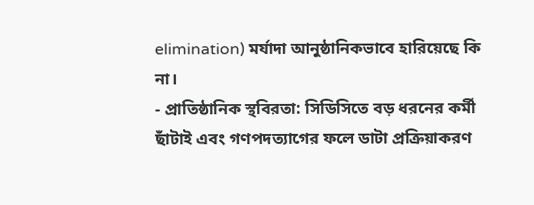elimination) মর্যাদা আনুষ্ঠানিকভাবে হারিয়েছে কি না।
- প্রাতিষ্ঠানিক স্থবিরতা: সিডিসিতে বড় ধরনের কর্মী ছাঁটাই এবং গণপদত্যাগের ফলে ডাটা প্রক্রিয়াকরণ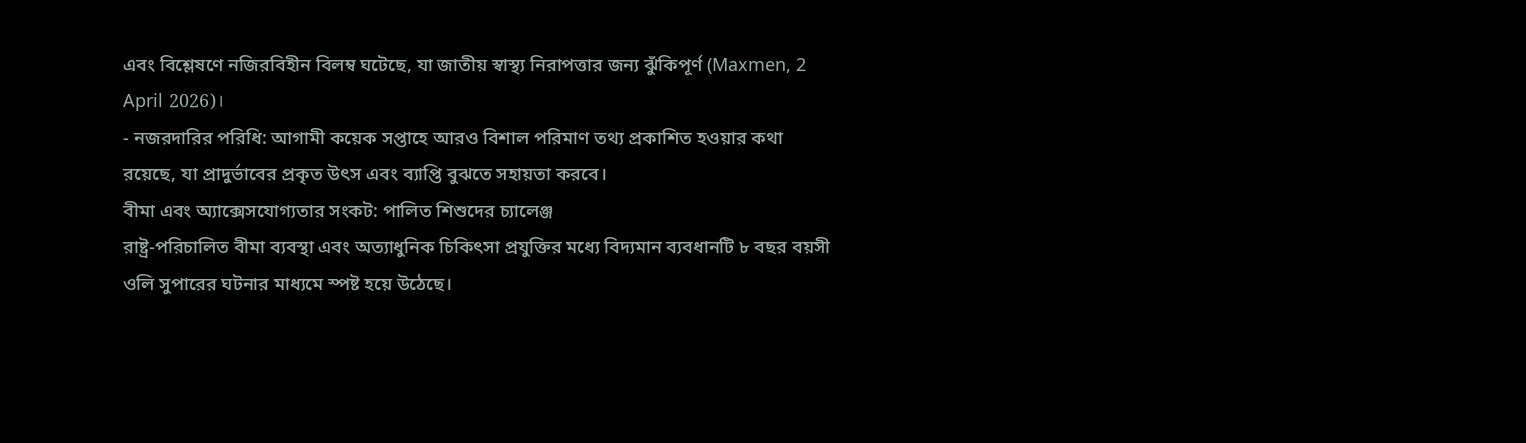এবং বিশ্লেষণে নজিরবিহীন বিলম্ব ঘটেছে, যা জাতীয় স্বাস্থ্য নিরাপত্তার জন্য ঝুঁকিপূর্ণ (Maxmen, 2 April 2026)।
- নজরদারির পরিধি: আগামী কয়েক সপ্তাহে আরও বিশাল পরিমাণ তথ্য প্রকাশিত হওয়ার কথা রয়েছে, যা প্রাদুর্ভাবের প্রকৃত উৎস এবং ব্যাপ্তি বুঝতে সহায়তা করবে।
বীমা এবং অ্যাক্সেসযোগ্যতার সংকট: পালিত শিশুদের চ্যালেঞ্জ
রাষ্ট্র-পরিচালিত বীমা ব্যবস্থা এবং অত্যাধুনিক চিকিৎসা প্রযুক্তির মধ্যে বিদ্যমান ব্যবধানটি ৮ বছর বয়সী ওলি সুপারের ঘটনার মাধ্যমে স্পষ্ট হয়ে উঠেছে।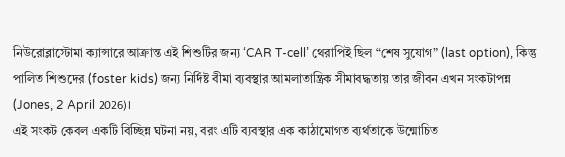নিউরোব্লাস্টোমা ক্যান্সারে আক্রান্ত এই শিশুটির জন্য ‘CAR T-cell’ থেরাপিই ছিল “শেষ সুযোগ” (last option), কিন্তু পালিত শিশুদের (foster kids) জন্য নির্দিষ্ট বীমা ব্যবস্থার আমলাতান্ত্রিক সীমাবদ্ধতায় তার জীবন এখন সংকটাপন্ন (Jones, 2 April 2026)।
এই সংকট কেবল একটি বিচ্ছিন্ন ঘটনা নয়, বরং এটি ব্যবস্থার এক কাঠামোগত ব্যর্থতাকে উন্মোচিত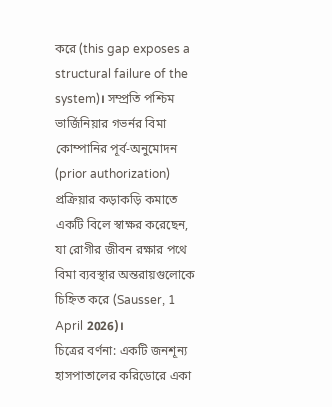করে (this gap exposes a structural failure of the system)। সম্প্রতি পশ্চিম ভার্জিনিয়ার গভর্নর বিমা কোম্পানির পূর্ব-অনুমোদন (prior authorization) প্রক্রিয়ার কড়াকড়ি কমাতে একটি বিলে স্বাক্ষর করেছেন, যা রোগীর জীবন রক্ষার পথে বিমা ব্যবস্থার অন্তরায়গুলোকে চিহ্নিত করে (Sausser, 1 April 2026)।
চিত্রের বর্ণনা: একটি জনশূন্য হাসপাতালের করিডোরে একা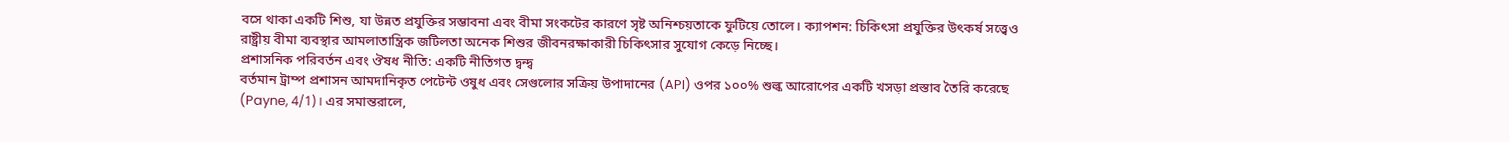বসে থাকা একটি শিশু, যা উন্নত প্রযুক্তির সম্ভাবনা এবং বীমা সংকটের কারণে সৃষ্ট অনিশ্চয়তাকে ফুটিয়ে তোলে। ক্যাপশন: চিকিৎসা প্রযুক্তির উৎকর্ষ সত্ত্বেও রাষ্ট্রীয় বীমা ব্যবস্থার আমলাতান্ত্রিক জটিলতা অনেক শিশুর জীবনরক্ষাকারী চিকিৎসার সুযোগ কেড়ে নিচ্ছে।
প্রশাসনিক পরিবর্তন এবং ঔষধ নীতি: একটি নীতিগত দ্বন্দ্ব
বর্তমান ট্রাম্প প্রশাসন আমদানিকৃত পেটেন্ট ওষুধ এবং সেগুলোর সক্রিয় উপাদানের (API) ওপর ১০০% শুল্ক আরোপের একটি খসড়া প্রস্তাব তৈরি করেছে (Payne, 4/1)। এর সমান্তরালে,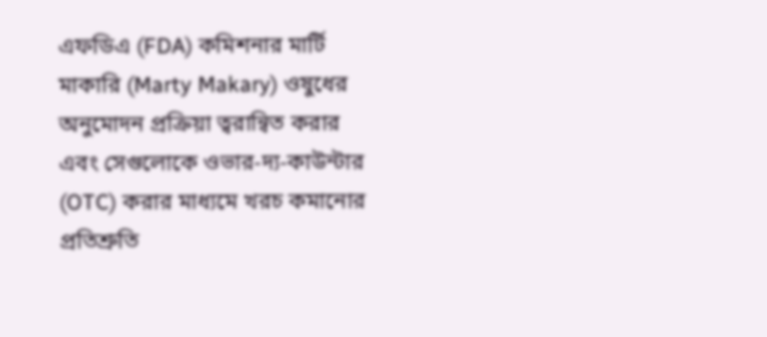এফডিএ (FDA) কমিশনার মার্টি মাকারি (Marty Makary) ওষুধের অনুমোদন প্রক্রিয়া ত্বরান্বিত করার এবং সেগুলোকে ওভার-দ্য-কাউন্টার (OTC) করার মাধ্যমে খরচ কমানোর প্রতিশ্রুতি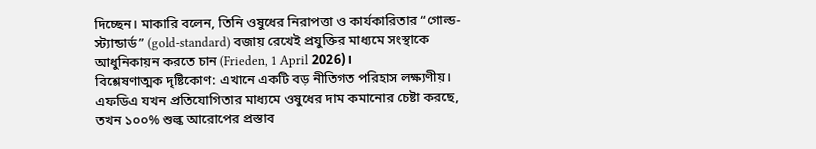দিচ্ছেন। মাকারি বলেন, তিনি ওষুধের নিরাপত্তা ও কার্যকারিতার “গোল্ড-স্ট্যান্ডার্ড” (gold-standard) বজায় রেখেই প্রযুক্তির মাধ্যমে সংস্থাকে আধুনিকায়ন করতে চান (Frieden, 1 April 2026)।
বিশ্লেষণাত্মক দৃষ্টিকোণ: এখানে একটি বড় নীতিগত পরিহাস লক্ষ্যণীয়। এফডিএ যখন প্রতিযোগিতার মাধ্যমে ওষুধের দাম কমানোর চেষ্টা করছে, তখন ১০০% শুল্ক আরোপের প্রস্তাব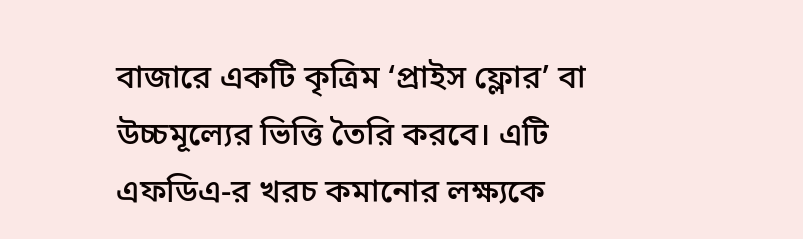বাজারে একটি কৃত্রিম ‘প্রাইস ফ্লোর’ বা উচ্চমূল্যের ভিত্তি তৈরি করবে। এটি এফডিএ-র খরচ কমানোর লক্ষ্যকে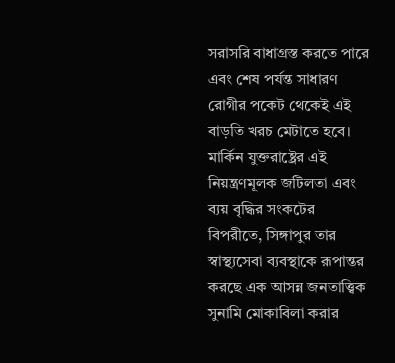সরাসরি বাধাগ্রস্ত করতে পারে এবং শেষ পর্যন্ত সাধারণ রোগীর পকেট থেকেই এই বাড়তি খরচ মেটাতে হবে।
মার্কিন যুক্তরাষ্ট্রের এই নিয়ন্ত্রণমূলক জটিলতা এবং ব্যয় বৃদ্ধির সংকটের বিপরীতে, সিঙ্গাপুর তার স্বাস্থ্যসেবা ব্যবস্থাকে রূপান্তর করছে এক আসন্ন জনতাত্ত্বিক সুনামি মোকাবিলা করার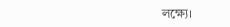লক্ষ্যে।